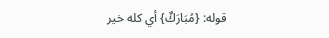قوله: {مُبَارَكٌ} أي كله خير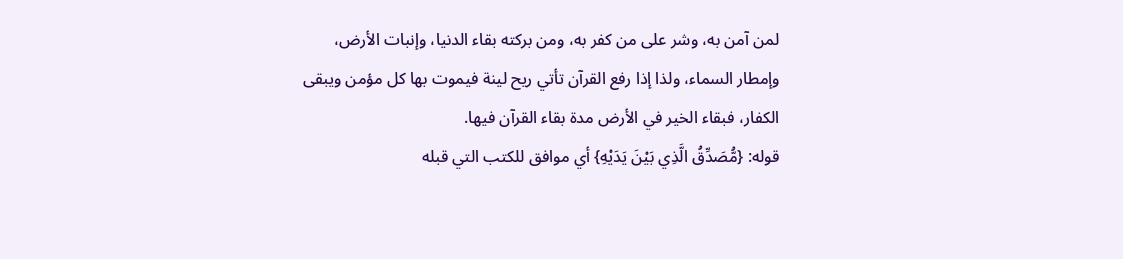لمن آمن به، وشر على من كفر به، ومن بركته بقاء الدنيا، وإنبات الأرض، وإمطار السماء، ولذا إذا رفع القرآن تأتي ريح لينة فيموت بها كل مؤمن ويبقى الكفار، فبقاء الخير في الأرض مدة بقاء القرآن فيها.
قوله: {مُّصَدِّقُ الَّذِي بَيْنَ يَدَيْهِ} أي موافق للكتب التي قبله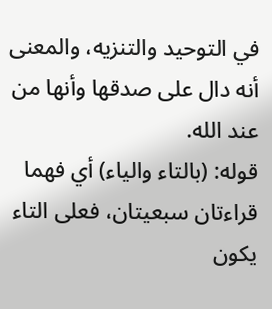في التوحيد والتنزيه، والمعنى أنه دال على صدقها وأنها من عند الله.
قوله: (بالتاء والياء) أي فهما قراءتان سبعيتان، فعلى التاء يكون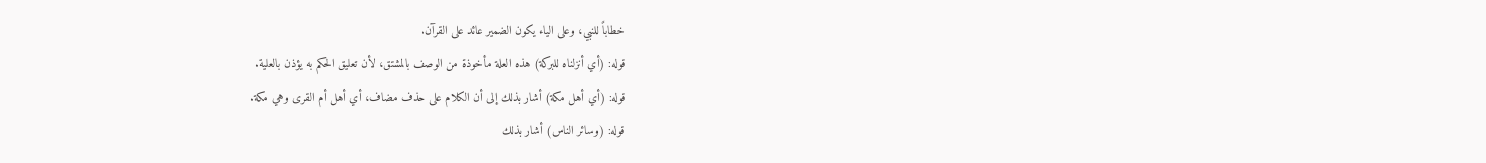خطاباً للنبي، وعلى الياء يكون الضمير عائد على القرآن.
قوله: (أي أنزلناه للبركة) هذه العلة مأخوذة من الوصف بالمشتق، لأن تعليق الحكم به يؤذن بالعلية.
قوله: (أي أهل مكة) أشار بذلك إلى أن الكلام على حذف مضاف، أي أهل أم القرى وهي مكة.
قوله: (وسائر الناس) أشار بذلك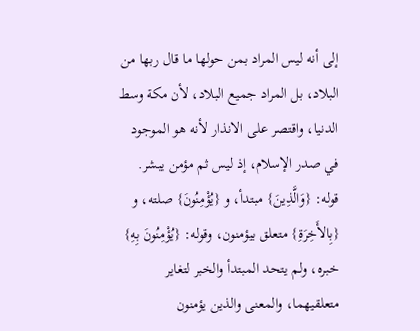إلى أنه ليس المراد بمن حولها ما قال ربها من البلاد، بل المراد جميع البلاد، لأن مكة وسط الدنيا، واقتصر على الانذار لأنه هو الموجود في صدر الإسلام، إذ ليس ثم مؤمن يبشر.
قوله: {وَالَّذِينَ} مبتدأ، و {يُؤْمِنُونَ} صلته، و {بِالأَخِرَةِ} متعلق بيؤمنون، وقوله: {يُؤْمِنُونَ بِهِ} خبره، ولم يتحد المبتدأ والخبر لتغاير متعلقيهما، والمعنى والذين يؤمنون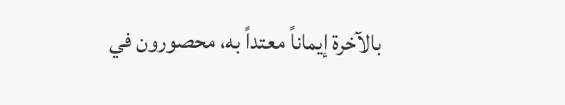بالآخرة إيماناً معتداً به، محصورون في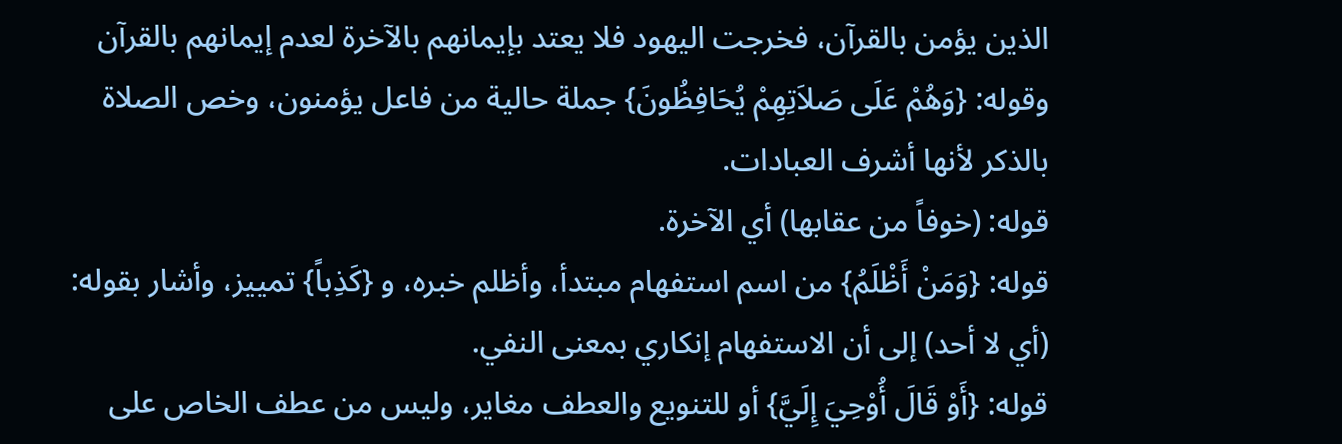الذين يؤمن بالقرآن، فخرجت اليهود فلا يعتد بإيمانهم بالآخرة لعدم إيمانهم بالقرآن وقوله: {وَهُمْ عَلَى صَلاَتِهِمْ يُحَافِظُونَ} جملة حالية من فاعل يؤمنون، وخص الصلاة بالذكر لأنها أشرف العبادات.
قوله: (خوفاً من عقابها) أي الآخرة.
قوله: {وَمَنْ أَظْلَمُ} من اسم استفهام مبتدأ، وأظلم خبره، و {كَذِباً} تمييز، وأشار بقوله: (أي لا أحد) إلى أن الاستفهام إنكاري بمعنى النفي.
قوله: {أَوْ قَالَ أُوْحِيَ إِلَيَّ} أو للتنويع والعطف مغاير، وليس من عطف الخاص على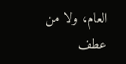العام، ولا من عطف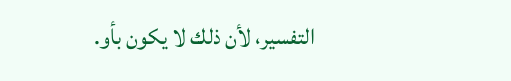التفسير، لأن ذلك لا يكون بأو.